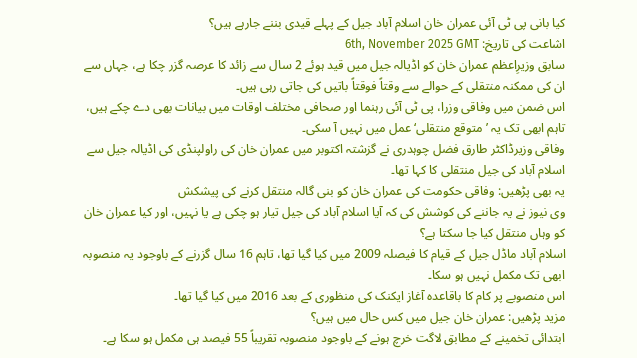کیا بانی پی ٹی آئی عمران خان اسلام آباد جیل کے پہلے قیدی بننے جارہے ہیں؟
اشاعت کی تاریخ: 6th, November 2025 GMT
سابق وزیرِاعظم عمران خان کو اڈیالہ جیل میں قید ہوئے 2 سال سے زائد کا عرصہ گزر چکا ہے، جہاں سے ان کی ممکنہ منتقلی کے حوالے سے وقتاً فوقتاً باتیں کی جاتی رہی ہیں۔
اس ضمن میں وفاقی وزرا، پی ٹی آئی رہنما اور صحافی مختلف اوقات میں بیانات بھی دے چکے ہیں، تاہم ابھی تک یہ ’متوقع منتقلی‘ عمل میں نہیں آ سکی۔
وفاقی وزیرڈاکٹر طارق فضل چوہدری نے گزشتہ اکتوبر میں عمران خان کی راولپنڈی کی اڈیالہ جیل سے اسلام آباد کی جیل منتقلی کا کہا تھا۔
یہ بھی پڑھیں: وفاقی حکومت کی عمران خان کو بنی گالہ منتقل کرنے کی پیشکش
وی نیوز نے یہ جاننے کی کوشش کی کہ آیا اسلام آباد کی جیل تیار ہو چکی ہے یا نہیں، اور کیا عمران خان کو وہاں منتقل کیا جا سکتا ہے؟
اسلام آباد ماڈل جیل کے قیام کا فیصلہ 2009 میں کیا گیا تھا، تاہم 16 سال گزرنے کے باوجود یہ منصوبہ ابھی تک مکمل نہیں ہو سکا۔
اس منصوبے پر کام کا باقاعدہ آغاز ایکنک کی منظوری کے بعد 2016 میں کیا گیا تھا۔
مزید پڑھیں: عمران خان جیل میں کس حال میں ہیں؟
ابتدائی تخمینے کے مطابق لاگت خرچ ہونے کے باوجود منصوبہ تقریباً 55 فیصد ہی مکمل ہو سکا ہے۔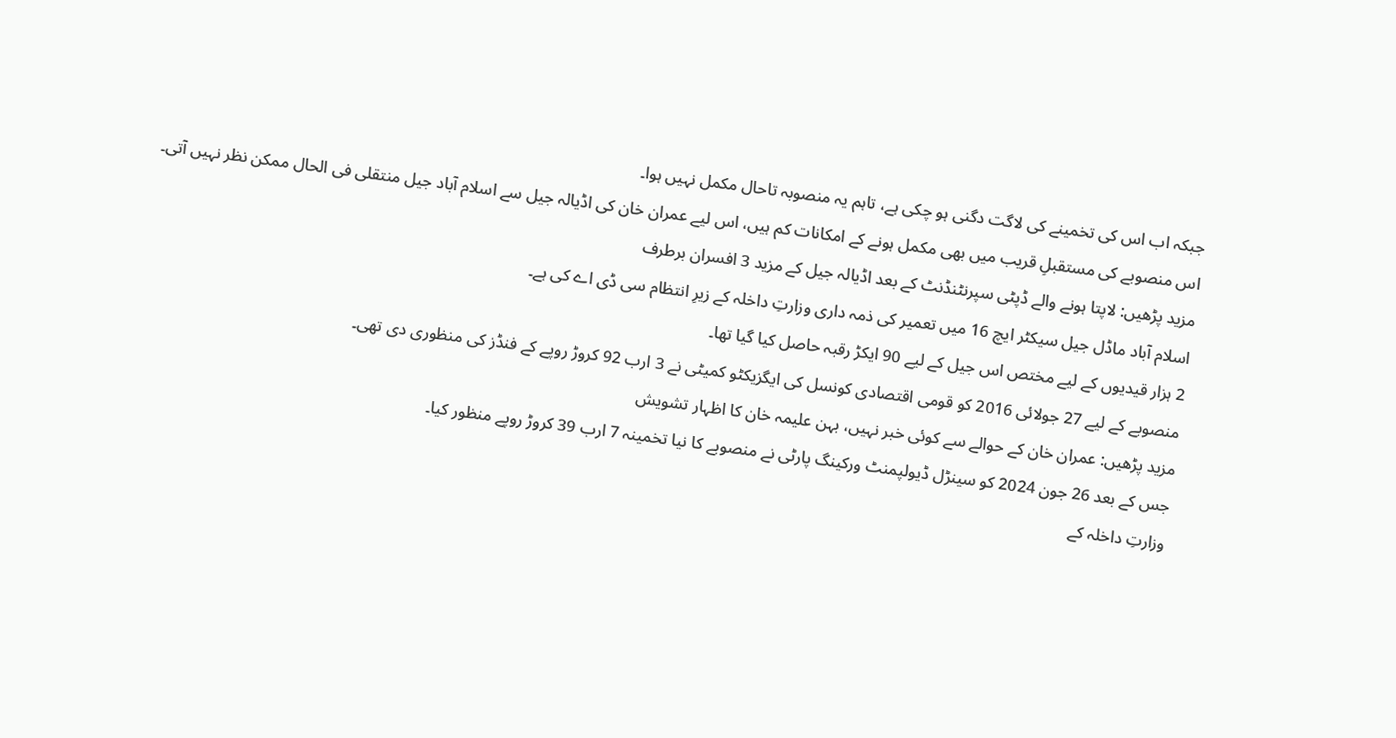جبکہ اب اس کی تخمینے کی لاگت دگنی ہو چکی ہے، تاہم یہ منصوبہ تاحال مکمل نہیں ہوا۔
اس منصوبے کی مستقبلِ قریب میں بھی مکمل ہونے کے امکانات کم ہیں، اس لیے عمران خان کی اڈیالہ جیل سے اسلام آباد جیل منتقلی فی الحال ممکن نظر نہیں آتی۔
مزید پڑھیں: لاپتا ہونے والے ڈپٹی سپرنٹنڈنٹ کے بعد اڈیالہ جیل کے مزید 3 افسران برطرف
اسلام آباد ماڈل جیل سیکٹر ایچ 16 میں تعمیر کی ذمہ داری وزارتِ داخلہ کے زیرِ انتظام سی ڈی اے کی ہے۔
2 ہزار قیدیوں کے لیے مختص اس جیل کے لیے 90 ایکڑ رقبہ حاصل کیا گیا تھا۔
منصوبے کے لیے 27 جولائی 2016 کو قومی اقتصادی کونسل کی ایگزیکٹو کمیٹی نے 3 ارب 92 کروڑ روپے کے فنڈز کی منظوری دی تھی۔
مزید پڑھیں: عمران خان کے حوالے سے کوئی خبر نہیں، بہن علیمہ خان کا اظہار تشویش
جس کے بعد 26 جون 2024 کو سینڑل ڈیولپمنٹ ورکینگ پارٹی نے منصوبے کا نیا تخمینہ 7 ارب 39 کروڑ روپے منظور کیا۔
وزارتِ داخلہ کے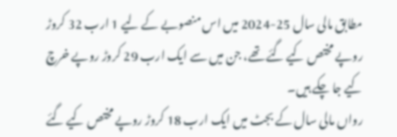مطابق مالی سال 25-2024 میں اس منصوبے کے لیے 1 ارب 32 کروڑ روپے مختص کیے گئے تھے، جن میں سے ایک ارب 29 کروڑ روپے خرچ کیے جا چکے ہیں۔
رواں مالی سال کے بجٹ میں ایک ارب 18 کروڑ روپے مختص کیے گئے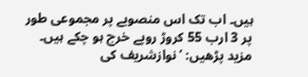ہیں۔ اب تک اس منصوبے پر مجموعی طور پر 3 ارب 55 کروڑ روپے خرچ ہو چکے ہیں۔
مزید پڑھیں: ’نوازشریف کی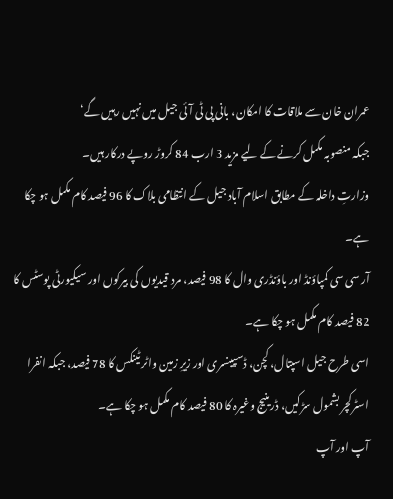عمران خان سے ملاقات کا امکان، بانی پی ٹی آئی جیل میں نہیں رہیں گے‘
جبکہ منصوبہ مکمل کرنے کے لیے مزید 3 ارب 84 کروڑ روپے درکار ہیں۔
وزارتِ داخلہ کے مطابق اسلام آباد جیل کے انتظامی بلاک کا 96 فیصد کام مکمل ہو چکا ہے۔
آر سی سی کمپاؤنڈ اور باؤنڈری وال کا 98 فیصد، مرد قیدیوں کی بیرکوں اور سیکیورٹی پوسٹس کا 82 فیصد کام مکمل ہو چکا ہے۔
اسی طرح جیل اسپتال، کچن، ڈسپینسری اور زیرِ زمین واٹر ٹینکس کا 78 فیصد، جبکہ انفرا اسٹرکچر بشمول سڑکیں، ڈرینیج وغیرہ کا 80 فیصد کام مکمل ہو چکا ہے۔
آپ اور آپ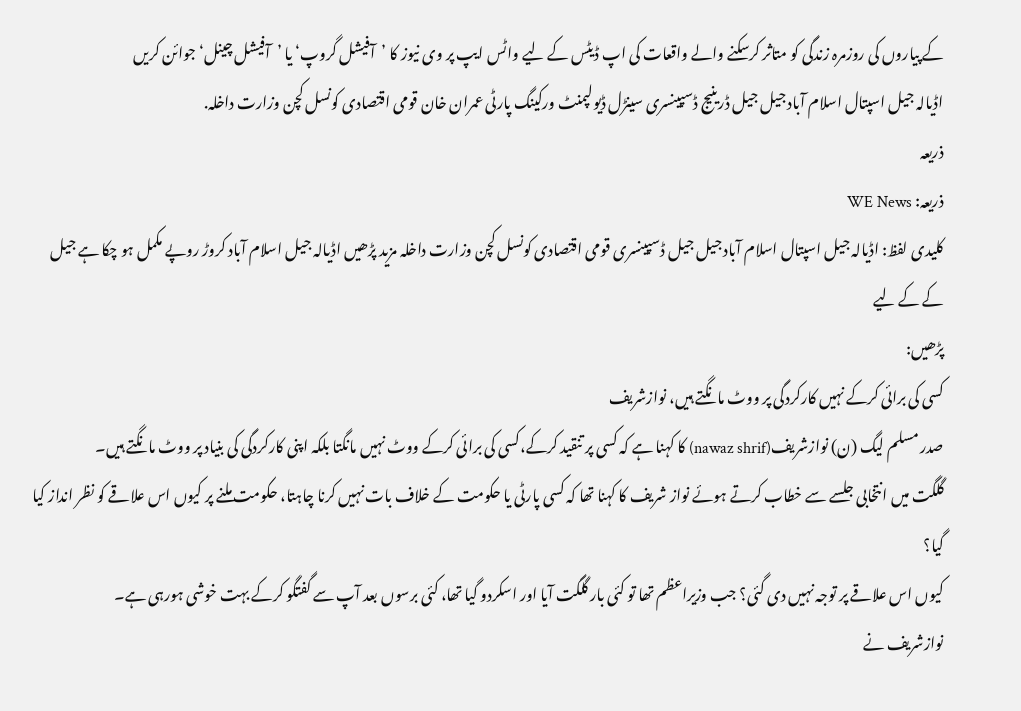کے پیاروں کی روزمرہ زندگی کو متاثر کرسکنے والے واقعات کی اپ ڈیٹس کے لیے واٹس ایپ پر وی نیوز کا ’آفیشل گروپ‘ یا ’آفیشل چینل‘ جوائن کریں
اڈیالہ جیل اسپتال اسلام آباد جیل جیل ڈرینیج ڈسپینسری سینڑل ڈیولپمنٹ ورکینگ پارٹی عمران خان قومی اقتصادی کونسل کچن وزارت داخلہ.
ذریعہ
ذریعہ: WE News
کلیدی لفظ: اڈیالہ جیل اسپتال اسلام آباد جیل جیل ڈسپینسری قومی اقتصادی کونسل کچن وزارت داخلہ مزید پڑھیں اڈیالہ جیل اسلام آباد کروڑ روپے مکمل ہو چکا ہے جیل کے کے لیے
پڑھیں:
کسی کی برائی کرکے نہیں کارکردگی پر ووٹ مانگتے ہیں، نوازشریف
صدر مسلم لیگ (ن) نوازشریف(nawaz shrif) کا کہنا ہے کہ کسی پر تنقید کرکے،کسی کی برائی کرکے ووٹ نہیں مانگتا بلکہ اپنی کارکردگی کی بنیاد پر ووٹ مانگتے ہیں۔
گلگت میں انتخابی جلسے سے خطاب کرتے ہوئے نواز شریف کا کہنا تھا کہ کسی پارٹی یا حکومت کے خلاف بات نہیں کرنا چاہتا، حکومت ملنے پر کیوں اس علاقے کو نظر انداز کیا گیا؟
کیوں اس علاقے پر توجہ نہیں دی گئی؟ جب وزیراعظم تھا تو کئی بار گلگت آیا اور اسکردو گیا تھا، کئی برسوں بعد آپ سے گفتگو کرکے بہت خوشی ہورہی ہے۔
نوازشریف نے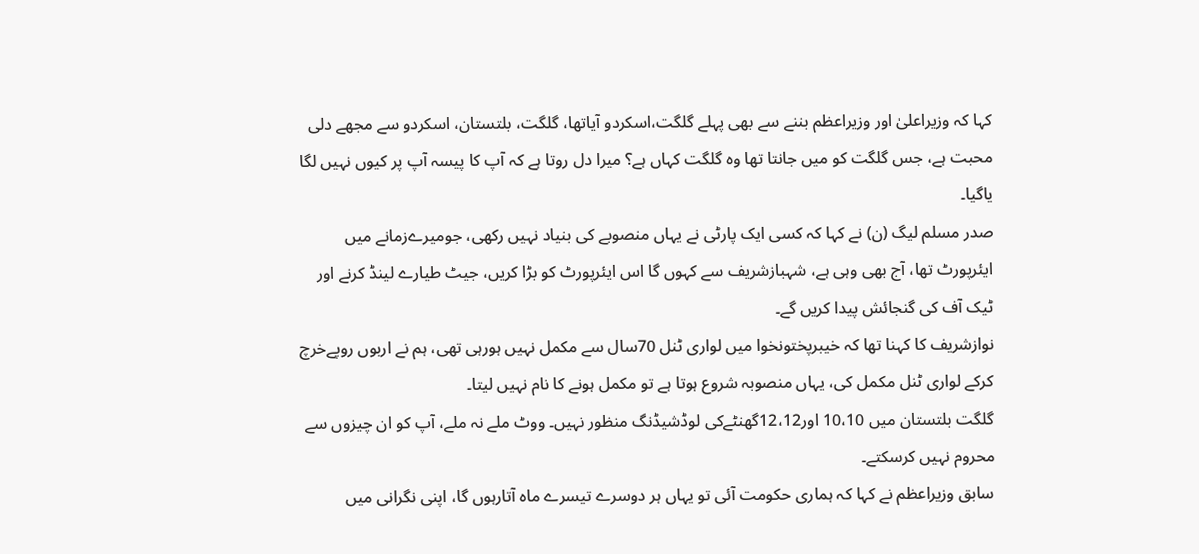کہا کہ وزیراعلیٰ اور وزیراعظم بننے سے بھی پہلے گلگت،اسکردو آیاتھا، گلگت، بلتستان، اسکردو سے مجھے دلی محبت ہے، جس گلگت کو میں جانتا تھا وہ گلگت کہاں ہے؟ میرا دل روتا ہے کہ آپ کا پیسہ آپ پر کیوں نہیں لگا یاگیا۔
صدر مسلم لیگ (ن) نے کہا کہ کسی ایک پارٹی نے یہاں منصوبے کی بنیاد نہیں رکھی، جومیرےزمانے میں ایئرپورٹ تھا، آج بھی وہی ہے، شہبازشریف سے کہوں گا اس ایئرپورٹ کو بڑا کریں، جیٹ طیارے لینڈ کرنے اور ٹیک آف کی گنجائش پیدا کریں گے۔
نوازشریف کا کہنا تھا کہ خیبرپختونخوا میں لواری ٹنل 70سال سے مکمل نہیں ہورہی تھی، ہم نے اربوں روپےخرچ کرکے لواری ٹنل مکمل کی، یہاں منصوبہ شروع ہوتا ہے تو مکمل ہونے کا نام نہیں لیتا۔
گلگت بلتستان میں 10،10 اور12،12گھنٹےکی لوڈشیڈنگ منظور نہیں۔ ووٹ ملے نہ ملے، آپ کو ان چیزوں سے محروم نہیں کرسکتے۔
سابق وزیراعظم نے کہا کہ ہماری حکومت آئی تو یہاں ہر دوسرے تیسرے ماہ آتارہوں گا، اپنی نگرانی میں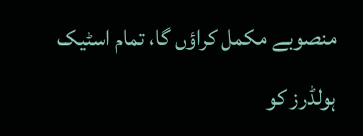منصوبے مکمل کراؤں گا، تمام اسٹیک ہولڈرز کو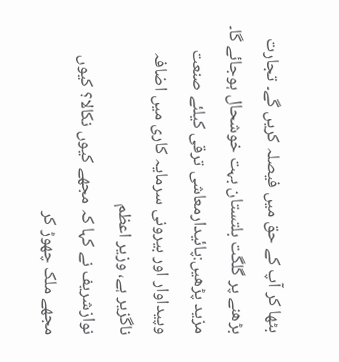بٹھا کر آپ کے حق میں فیصلہ کریں گے۔ تجارت بڑھنے پر گلگت بلتستان بہت خوشحال ہوجائے گا۔
مزید پڑھیں:پائیدارمعاشی ترقی کیلئے صنعت وپیداوار اور بیرونی سرمایہ کاری میں اضافہ ناگزیر ہے، وزیر اعظم
نوازشریف نے کہا کہ مجھے کیوں نکالا؟ کیوں مجھے ملک چھوڑ کر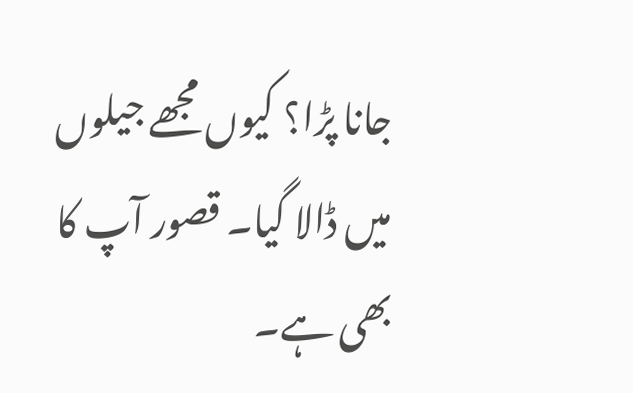جانا پڑا؟ کیوں مجھے جیلوں میں ڈالا گیا۔ قصور آپ کا بھی ہے۔